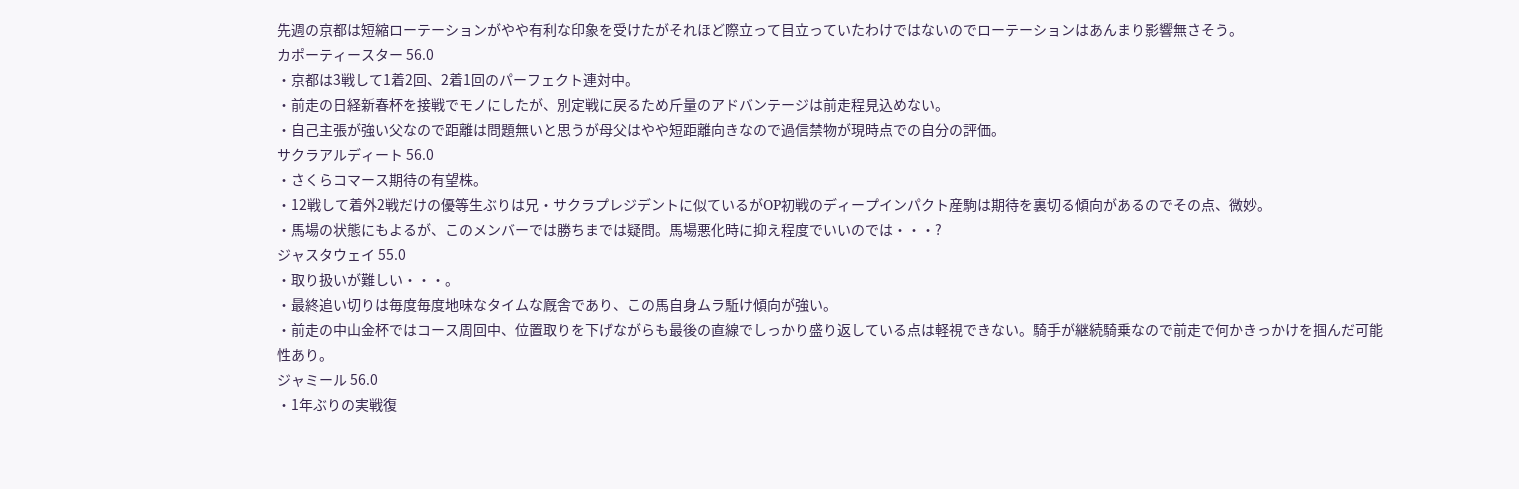先週の京都は短縮ローテーションがやや有利な印象を受けたがそれほど際立って目立っていたわけではないのでローテーションはあんまり影響無さそう。
カポーティースター 56.0
・京都は3戦して1着2回、2着1回のパーフェクト連対中。
・前走の日経新春杯を接戦でモノにしたが、別定戦に戻るため斤量のアドバンテージは前走程見込めない。
・自己主張が強い父なので距離は問題無いと思うが母父はやや短距離向きなので過信禁物が現時点での自分の評価。
サクラアルディート 56.0
・さくらコマース期待の有望株。
・12戦して着外2戦だけの優等生ぶりは兄・サクラプレジデントに似ているがOP初戦のディープインパクト産駒は期待を裏切る傾向があるのでその点、微妙。
・馬場の状態にもよるが、このメンバーでは勝ちまでは疑問。馬場悪化時に抑え程度でいいのでは・・・?
ジャスタウェイ 55.0
・取り扱いが難しい・・・。
・最終追い切りは毎度毎度地味なタイムな厩舎であり、この馬自身ムラ駈け傾向が強い。
・前走の中山金杯ではコース周回中、位置取りを下げながらも最後の直線でしっかり盛り返している点は軽視できない。騎手が継続騎乗なので前走で何かきっかけを掴んだ可能性あり。
ジャミール 56.0
・1年ぶりの実戦復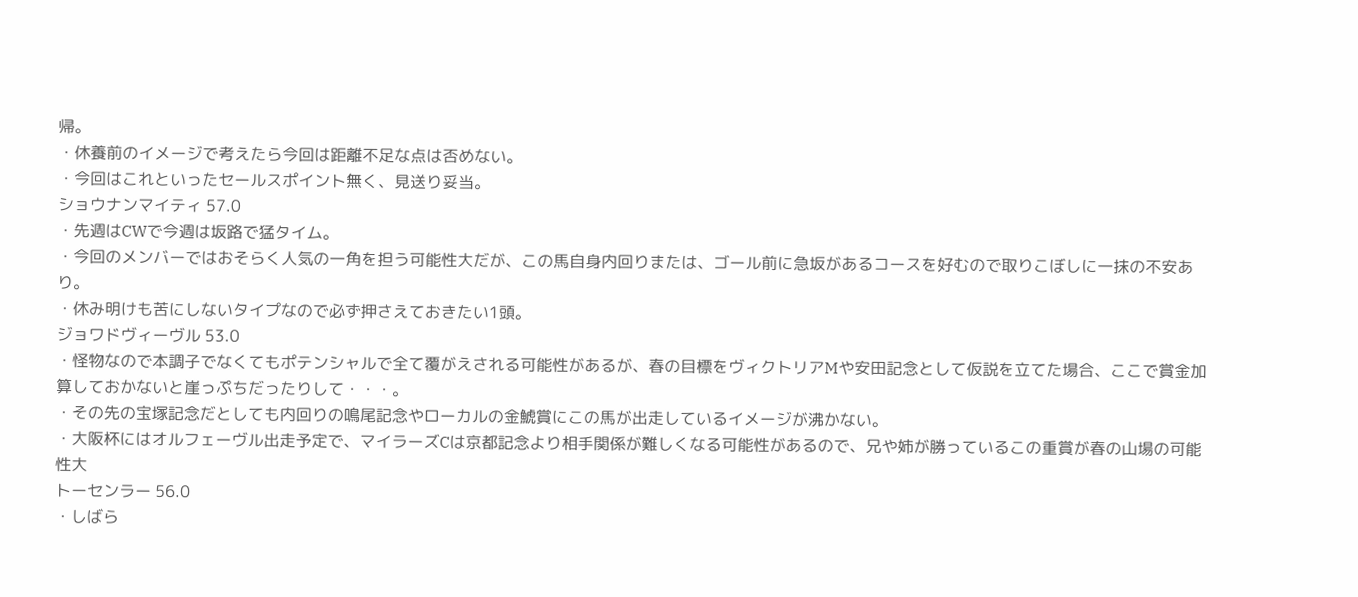帰。
・休養前のイメージで考えたら今回は距離不足な点は否めない。
・今回はこれといったセールスポイント無く、見送り妥当。
ショウナンマイティ 57.0
・先週はCWで今週は坂路で猛タイム。
・今回のメンバーではおそらく人気の一角を担う可能性大だが、この馬自身内回りまたは、ゴール前に急坂があるコースを好むので取りこぼしに一抹の不安あり。
・休み明けも苦にしないタイプなので必ず押さえておきたい1頭。
ジョワドヴィーヴル 53.0
・怪物なので本調子でなくてもポテンシャルで全て覆がえされる可能性があるが、春の目標をヴィクトリアMや安田記念として仮説を立てた場合、ここで賞金加算しておかないと崖っぷちだったりして・・・。
・その先の宝塚記念だとしても内回りの鳴尾記念やローカルの金鯱賞にこの馬が出走しているイメージが沸かない。
・大阪杯にはオルフェーヴル出走予定で、マイラーズCは京都記念より相手関係が難しくなる可能性があるので、兄や姉が勝っているこの重賞が春の山場の可能性大
トーセンラー 56.0
・しばら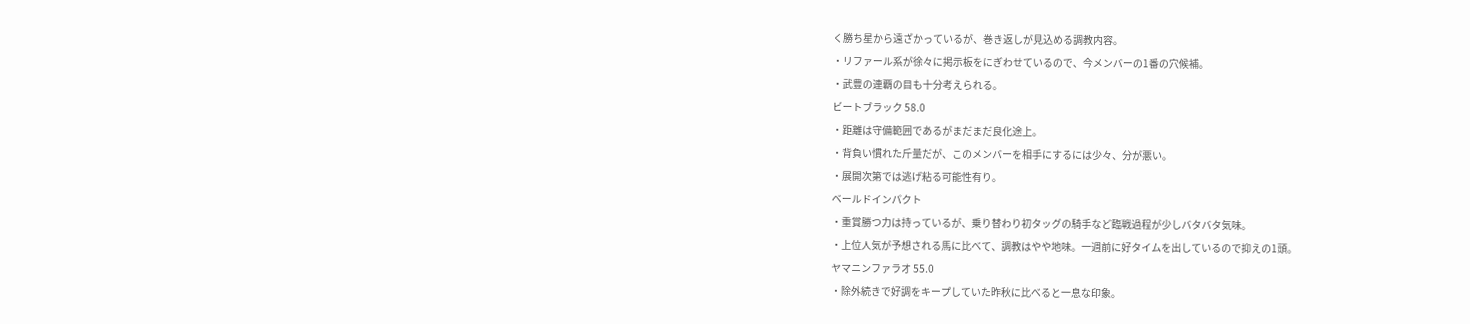く勝ち星から遠ざかっているが、巻き返しが見込める調教内容。
・リファール系が徐々に掲示板をにぎわせているので、今メンバーの1番の穴候補。
・武豊の連覇の目も十分考えられる。
ビートブラック 58.0
・距離は守備範囲であるがまだまだ良化途上。
・背負い慣れた斤量だが、このメンバーを相手にするには少々、分が悪い。
・展開次第では逃げ粘る可能性有り。
ベールドインパクト
・重賞勝つ力は持っているが、乗り替わり初タッグの騎手など臨戦過程が少しバタバタ気味。
・上位人気が予想される馬に比べて、調教はやや地味。一週前に好タイムを出しているので抑えの1頭。
ヤマニンファラオ 55.0
・除外続きで好調をキープしていた昨秋に比べると一息な印象。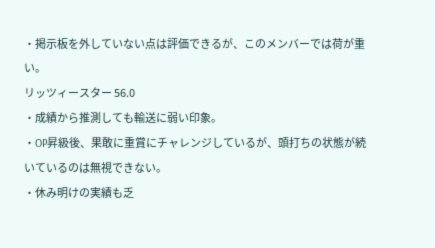・掲示板を外していない点は評価できるが、このメンバーでは荷が重い。
リッツィースター 56.0
・成績から推測しても輸送に弱い印象。
・OP昇級後、果敢に重賞にチャレンジしているが、頭打ちの状態が続いているのは無視できない。
・休み明けの実績も乏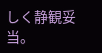しく静観妥当。